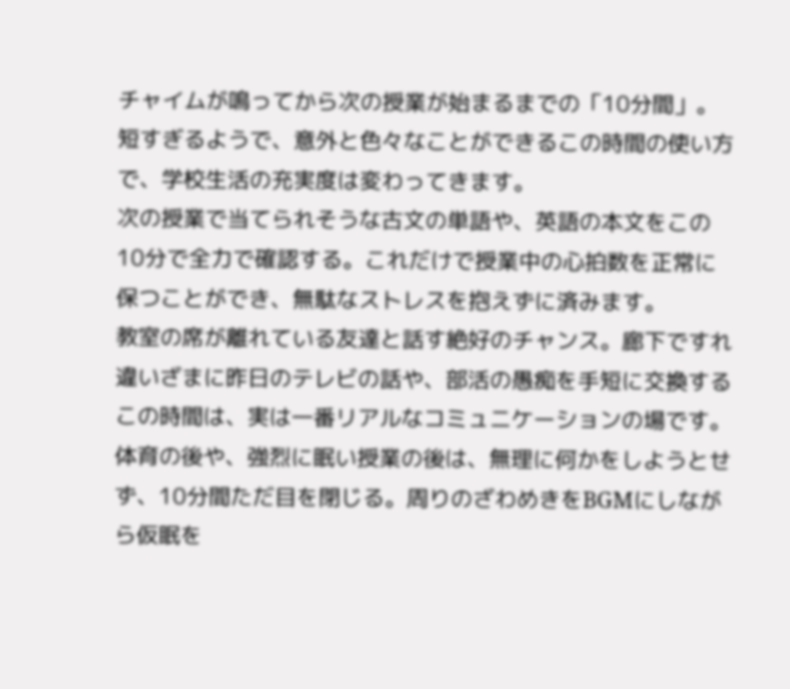チャイムが鳴ってから次の授業が始まるまでの「10分間」。短すぎるようで、意外と色々なことができるこの時間の使い方で、学校生活の充実度は変わってきます。
次の授業で当てられそうな古文の単語や、英語の本文をこの10分で全力で確認する。これだけで授業中の心拍数を正常に保つことができ、無駄なストレスを抱えずに済みます。
教室の席が離れている友達と話す絶好のチャンス。廊下ですれ違いざまに昨日のテレビの話や、部活の愚痴を手短に交換するこの時間は、実は一番リアルなコミュニケーションの場です。
体育の後や、強烈に眠い授業の後は、無理に何かをしようとせず、10分間ただ目を閉じる。周りのざわめきをBGMにしながら仮眠を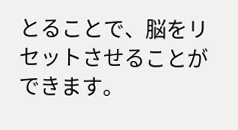とることで、脳をリセットさせることができます。